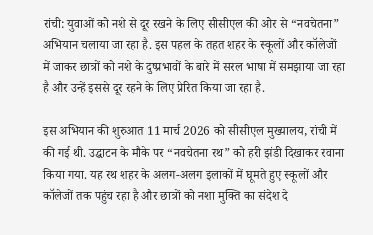रांची: युवाओं को नशे से दूर रखने के लिए सीसीएल की ओर से “नवचेतना” अभियान चलाया जा रहा है. इस पहल के तहत शहर के स्कूलों और कॉलेजों में जाकर छात्रों को नशे के दुष्प्रभावों के बारे में सरल भाषा में समझाया जा रहा है और उन्हें इससे दूर रहने के लिए प्रेरित किया जा रहा है.

इस अभियान की शुरुआत 11 मार्च 2026 को सीसीएल मुख्यालय, रांची में की गई थी. उद्घाटन के मौके पर “नवचेतना रथ” को हरी झंडी दिखाकर रवाना किया गया. यह रथ शहर के अलग-अलग इलाकों में घूमते हुए स्कूलों और कॉलेजों तक पहुंच रहा है और छात्रों को नशा मुक्ति का संदेश दे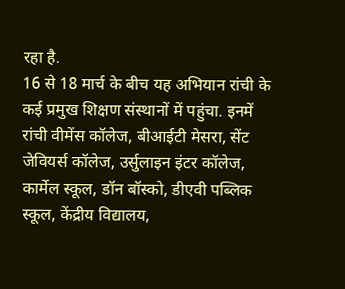रहा है.
16 से 18 मार्च के बीच यह अभियान रांची के कई प्रमुख शिक्षण संस्थानों में पहुंचा. इनमें रांची वीमेंस कॉलेज, बीआईटी मेसरा, सेंट जेवियर्स कॉलेज, उर्सुलाइन इंटर कॉलेज, कार्मेल स्कूल, डॉन बॉस्को, डीएवी पब्लिक स्कूल, केंद्रीय विद्यालय,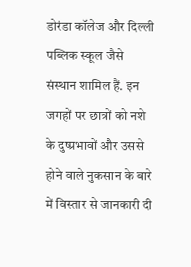डोरंडा कॉलेज और दिल्ली पब्लिक स्कूल जैसे संस्थान शामिल हैं. इन जगहों पर छात्रों को नशे के दुष्प्रभावों और उससे होने वाले नुकसान के बारे में विस्तार से जानकारी दी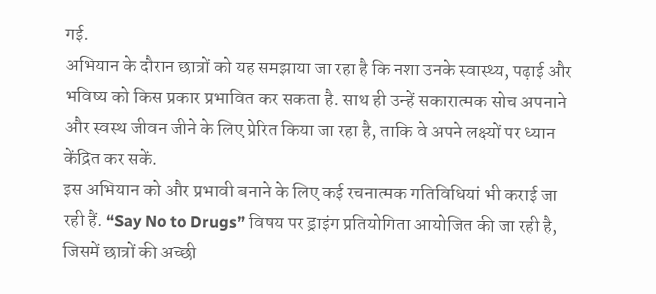गई.
अभियान के दौरान छात्रों को यह समझाया जा रहा है कि नशा उनके स्वास्थ्य, पढ़ाई और भविष्य को किस प्रकार प्रभावित कर सकता है. साथ ही उन्हें सकारात्मक सोच अपनाने और स्वस्थ जीवन जीने के लिए प्रेरित किया जा रहा है, ताकि वे अपने लक्ष्यों पर ध्यान केंद्रित कर सकें.
इस अभियान को और प्रभावी बनाने के लिए कई रचनात्मक गतिविधियां भी कराई जा रही हैं. “Say No to Drugs” विषय पर ड्राइंग प्रतियोगिता आयोजित की जा रही है, जिसमें छात्रों की अच्छी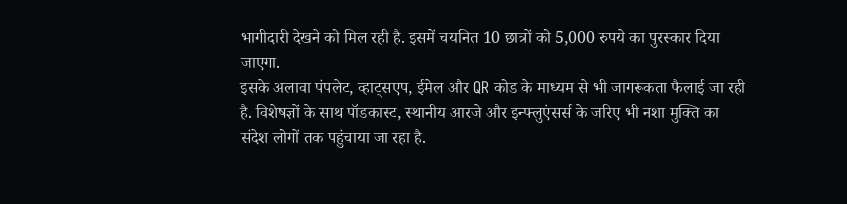भागीदारी देखने को मिल रही है. इसमें चयनित 10 छात्रों को 5,000 रुपये का पुरस्कार दिया जाएगा.
इसके अलावा पंपलेट, व्हाट्सएप, ईमेल और QR कोड के माध्यम से भी जागरूकता फैलाई जा रही है. विशेषज्ञों के साथ पॉडकास्ट, स्थानीय आरजे और इन्फ्लुएंसर्स के जरिए भी नशा मुक्ति का संदेश लोगों तक पहुंचाया जा रहा है.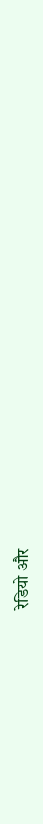रेडियो और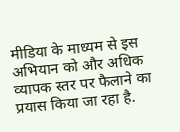मीडिया के माध्यम से इस अभियान को और अधिक व्यापक स्तर पर फैलाने का प्रयास किया जा रहा है.